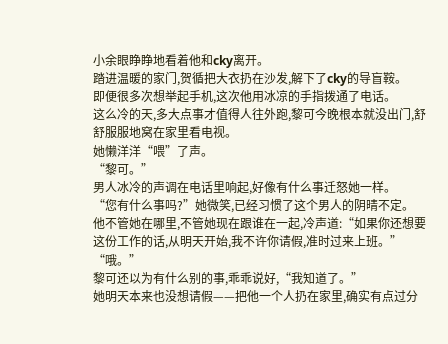小余眼睁睁地看着他和cky离开。
踏进温暖的家门,贺循把大衣扔在沙发,解下了cky的导盲鞍。
即便很多次想举起手机,这次他用冰凉的手指拨通了电话。
这么冷的天,多大点事才值得人往外跑,黎可今晚根本就没出门,舒舒服服地窝在家里看电视。
她懒洋洋“喂”了声。
“黎可。”
男人冰冷的声调在电话里响起,好像有什么事迁怒她一样。
“您有什么事吗?”她微笑,已经习惯了这个男人的阴晴不定。
他不管她在哪里,不管她现在跟谁在一起,冷声道:“如果你还想要这份工作的话,从明天开始,我不许你请假,准时过来上班。”
“哦。”
黎可还以为有什么别的事,乖乖说好,“我知道了。”
她明天本来也没想请假——把他一个人扔在家里,确实有点过分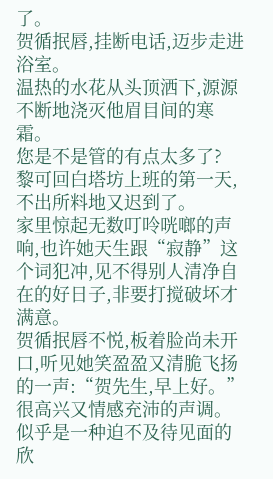了。
贺循抿唇,挂断电话,迈步走进浴室。
温热的水花从头顶洒下,源源不断地浇灭他眉目间的寒霜。
您是不是管的有点太多了?
黎可回白塔坊上班的第一天,不出所料地又迟到了。
家里惊起无数叮呤咣啷的声响,也许她天生跟“寂静”这个词犯冲,见不得别人清净自在的好日子,非要打搅破坏才满意。
贺循抿唇不悦,板着脸尚未开口,听见她笑盈盈又清脆飞扬的一声:“贺先生,早上好。”
很高兴又情感充沛的声调。
似乎是一种迫不及待见面的欣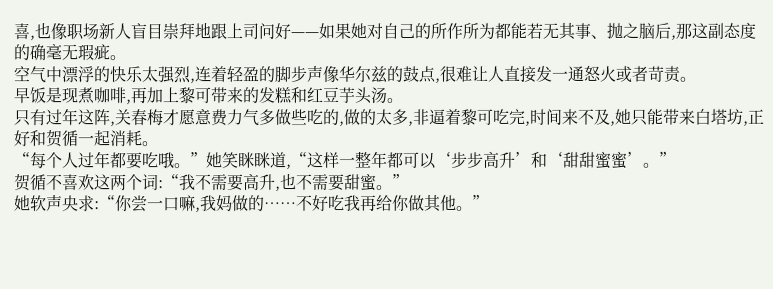喜,也像职场新人盲目崇拜地跟上司问好——如果她对自己的所作所为都能若无其事、抛之脑后,那这副态度的确毫无瑕疵。
空气中漂浮的快乐太强烈,连着轻盈的脚步声像华尔兹的鼓点,很难让人直接发一通怒火或者苛责。
早饭是现煮咖啡,再加上黎可带来的发糕和红豆芋头汤。
只有过年这阵,关春梅才愿意费力气多做些吃的,做的太多,非逼着黎可吃完,时间来不及,她只能带来白塔坊,正好和贺循一起消耗。
“每个人过年都要吃哦。”她笑眯眯道,“这样一整年都可以‘步步高升’和‘甜甜蜜蜜’。”
贺循不喜欢这两个词:“我不需要高升,也不需要甜蜜。”
她软声央求:“你尝一口嘛,我妈做的……不好吃我再给你做其他。”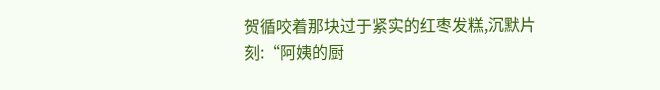贺循咬着那块过于紧实的红枣发糕,沉默片刻:“阿姨的厨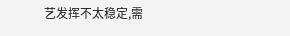艺发挥不太稳定,需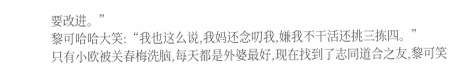要改进。”
黎可哈哈大笑:“我也这么说,我妈还念叨我,嫌我不干活还挑三拣四。”
只有小欧被关春梅洗脑,每天都是外婆最好,现在找到了志同道合之友,黎可笑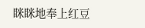眯眯地奉上红豆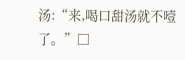汤:“来,喝口甜汤就不噎了。”□